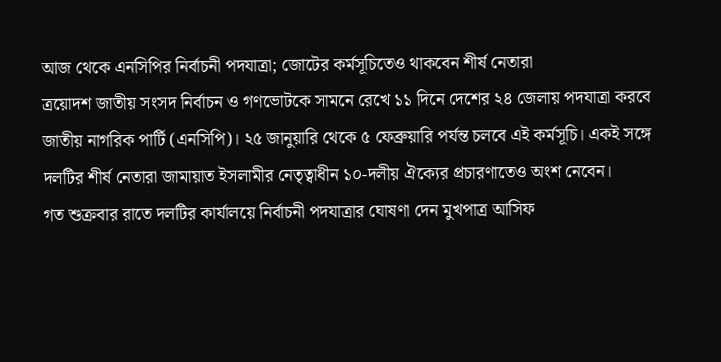আজ থেকে এনসিপির নির্বাচনী পদযাত্রা; জোটের কর্মসূচিতেও থাকবেন শীর্ষ নেতারা
ত্রয়োদশ জাতীয় সংসদ নির্বাচন ও গণভোটকে সামনে রেখে ১১ দিনে দেশের ২৪ জেলায় পদযাত্রা করবে জাতীয় নাগরিক পার্টি (এনসিপি)। ২৫ জানুয়ারি থেকে ৫ ফেব্রুয়ারি পর্যন্ত চলবে এই কর্মসূচি। একই সঙ্গে দলটির শীর্ষ নেতারা জামায়াত ইসলামীর নেতৃত্বাধীন ১০-দলীয় ঐক্যের প্রচারণাতেও অংশ নেবেন।
গত শুক্রবার রাতে দলটির কার্যালয়ে নির্বাচনী পদযাত্রার ঘোষণা দেন মুখপাত্র আসিফ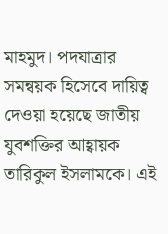মাহমুদ। পদযাত্রার সমন্বয়ক হিসেবে দায়িত্ব দেওয়া হয়েছে জাতীয় যুবশক্তির আহ্বায়ক তারিকুল ইসলামকে। এই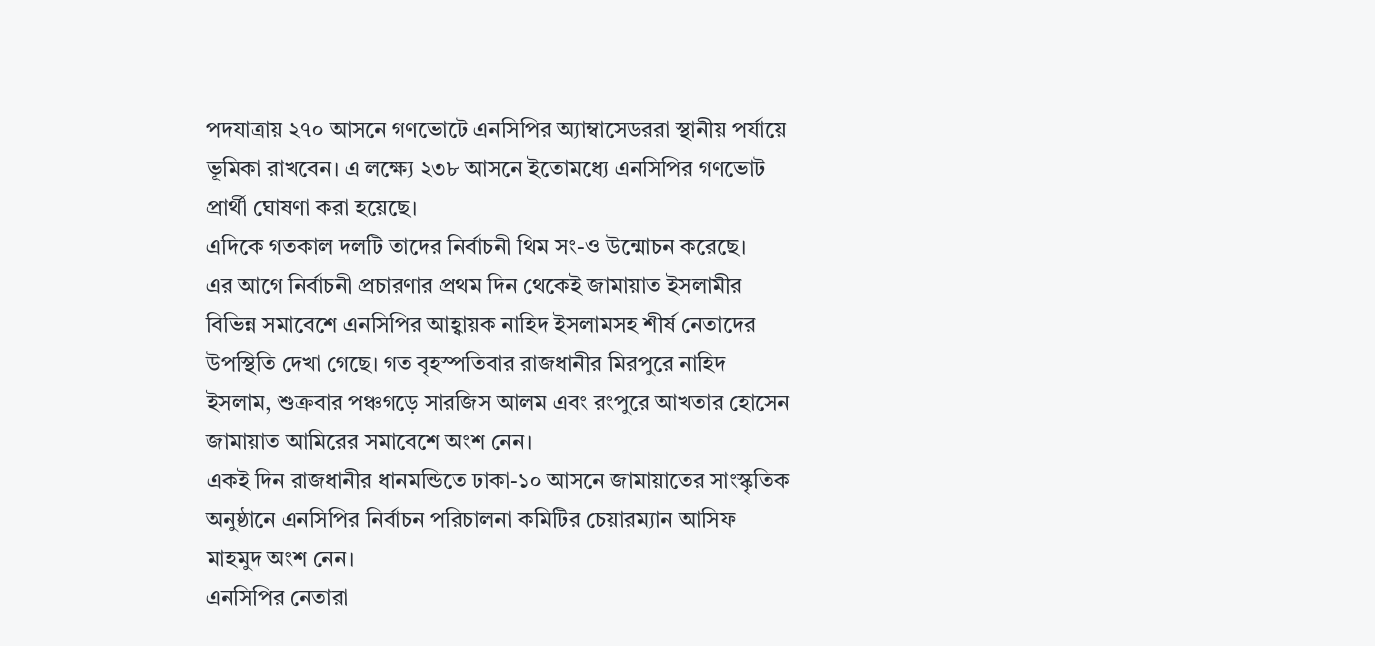পদযাত্রায় ২৭০ আসনে গণভোটে এনসিপির অ্যাম্বাসেডররা স্থানীয় পর্যায়ে ভূমিকা রাখবেন। এ লক্ষ্যে ২৩৮ আসনে ইতোমধ্যে এনসিপির গণভোট প্রার্থী ঘোষণা করা হয়েছে।
এদিকে গতকাল দলটি তাদের নির্বাচনী থিম সং-ও উন্মোচন করেছে।
এর আগে নির্বাচনী প্রচারণার প্রথম দিন থেকেই জামায়াত ইসলামীর বিভিন্ন সমাবেশে এনসিপির আহ্বায়ক নাহিদ ইসলামসহ শীর্ষ নেতাদের উপস্থিতি দেখা গেছে। গত বৃহস্পতিবার রাজধানীর মিরপুরে নাহিদ ইসলাম, শুক্রবার পঞ্চগড়ে সারজিস আলম এবং রংপুরে আখতার হোসেন জামায়াত আমিরের সমাবেশে অংশ নেন।
একই দিন রাজধানীর ধানমন্ডিতে ঢাকা-১০ আসনে জামায়াতের সাংস্কৃতিক অনুষ্ঠানে এনসিপির নির্বাচন পরিচালনা কমিটির চেয়ারম্যান আসিফ মাহমুদ অংশ নেন।
এনসিপির নেতারা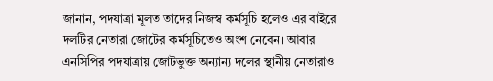জানান, পদযাত্রা মূলত তাদের নিজস্ব কর্মসূচি হলেও এর বাইরে দলটির নেতারা জোটের কর্মসূচিতেও অংশ নেবেন। আবার এনসিপির পদযাত্রায় জোটভুক্ত অন্যান্য দলের স্থানীয় নেতারাও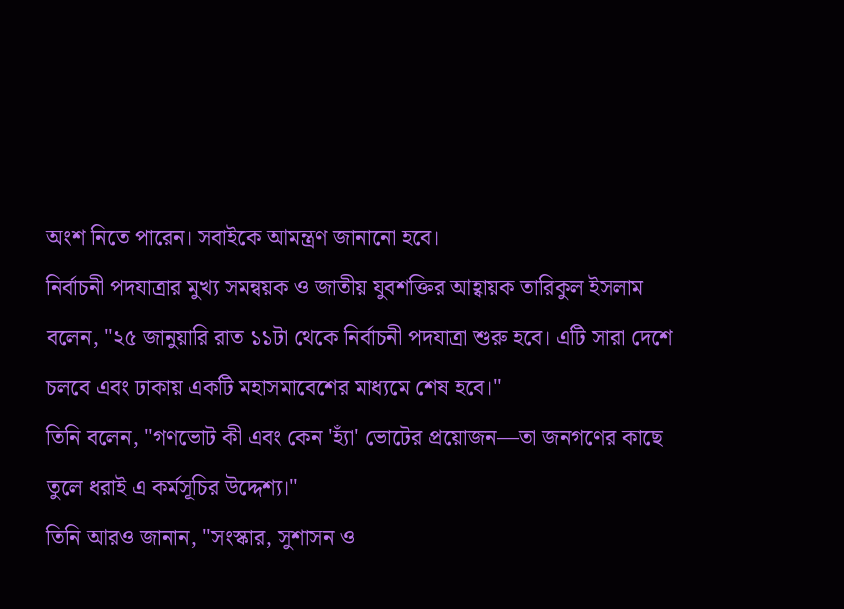অংশ নিতে পারেন। সবাইকে আমন্ত্রণ জানানো হবে।
নির্বাচনী পদযাত্রার মুখ্য সমন্বয়ক ও জাতীয় যুবশক্তির আহ্বায়ক তারিকুল ইসলাম বলেন, "২৫ জানুয়ারি রাত ১১টা থেকে নির্বাচনী পদযাত্রা শুরু হবে। এটি সারা দেশে চলবে এবং ঢাকায় একটি মহাসমাবেশের মাধ্যমে শেষ হবে।"
তিনি বলেন, "গণভোট কী এবং কেন 'হ্যাঁ' ভোটের প্রয়োজন—তা জনগণের কাছে তুলে ধরাই এ কর্মসূচির উদ্দেশ্য।"
তিনি আরও জানান, "সংস্কার, সুশাসন ও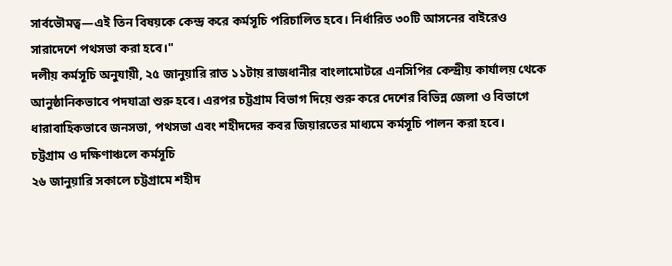সার্বভৌমত্ব—এই তিন বিষয়কে কেন্দ্র করে কর্মসূচি পরিচালিত হবে। নির্ধারিত ৩০টি আসনের বাইরেও সারাদেশে পথসভা করা হবে।"
দলীয় কর্মসূচি অনুযায়ী, ২৫ জানুয়ারি রাত ১১টায় রাজধানীর বাংলামোটরে এনসিপির কেন্দ্রীয় কার্যালয় থেকে আনুষ্ঠানিকভাবে পদযাত্রা শুরু হবে। এরপর চট্টগ্রাম বিভাগ দিয়ে শুরু করে দেশের বিভিন্ন জেলা ও বিভাগে ধারাবাহিকভাবে জনসভা, পথসভা এবং শহীদদের কবর জিয়ারতের মাধ্যমে কর্মসূচি পালন করা হবে।
চট্টগ্রাম ও দক্ষিণাঞ্চলে কর্মসূচি
২৬ জানুয়ারি সকালে চট্টগ্রামে শহীদ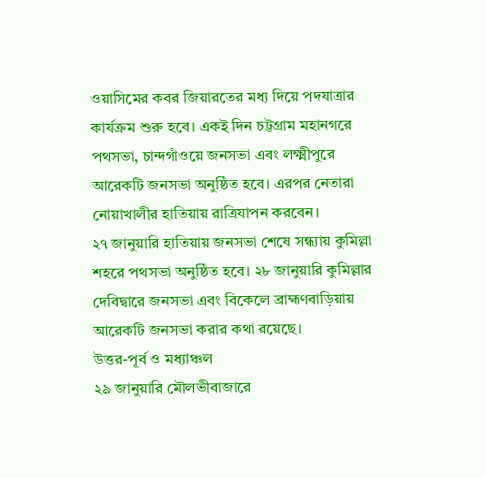ওয়াসিমের কবর জিয়ারতের মধ্য দিয়ে পদযাত্রার কার্যক্রম শুরু হবে। একই দিন চট্টগ্রাম মহানগরে পথসভা, চান্দগাঁওয়ে জনসভা এবং লক্ষ্মীপুরে আরেকটি জনসভা অনুষ্ঠিত হবে। এরপর নেতারা নোয়াখালীর হাতিয়ায় রাত্রিযাপন করবেন।
২৭ জানুয়ারি হাতিয়ায় জনসভা শেষে সন্ধ্যায় কুমিল্লা শহরে পথসভা অনুষ্ঠিত হবে। ২৮ জানুয়ারি কুমিল্লার দেবিদ্বারে জনসভা এবং বিকেলে ব্রাহ্মণবাড়িয়ায় আরেকটি জনসভা করার কথা রয়েছে।
উত্তর-পূর্ব ও মধ্যাঞ্চল
২৯ জানুয়ারি মৌলভীবাজারে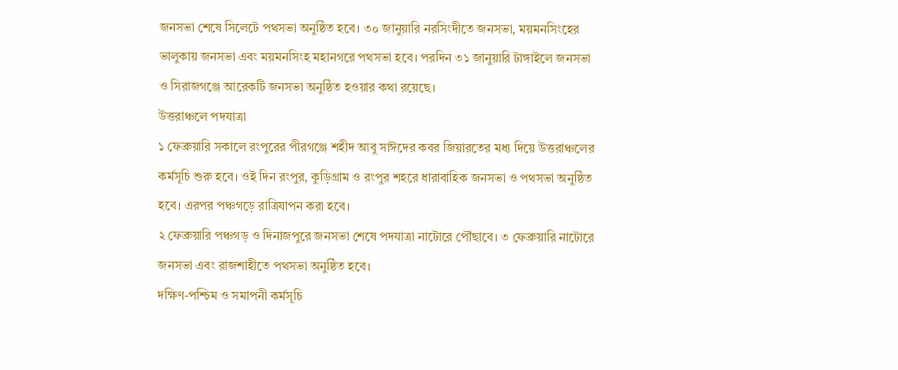জনসভা শেষে সিলেটে পথসভা অনুষ্ঠিত হবে। ৩০ জানুয়ারি নরসিংদীতে জনসভা, ময়মনসিংহের ভালুকায় জনসভা এবং ময়মনসিংহ মহানগরে পথসভা হবে। পরদিন ৩১ জানুয়ারি টাঙ্গাইলে জনসভা ও সিরাজগঞ্জে আরেকটি জনসভা অনুষ্ঠিত হওয়ার কথা রয়েছে।
উত্তরাঞ্চলে পদযাত্রা
১ ফেব্রুয়ারি সকালে রংপুরের পীরগঞ্জে শহীদ আবু সাঈদের কবর জিয়ারতের মধ্য দিয়ে উত্তরাঞ্চলের কর্মসূচি শুরু হবে। ওই দিন রংপুর, কুড়িগ্রাম ও রংপুর শহরে ধারাবাহিক জনসভা ও পথসভা অনুষ্ঠিত হবে। এরপর পঞ্চগড়ে রাত্রিযাপন করা হবে।
২ ফেব্রুয়ারি পঞ্চগড় ও দিনাজপুরে জনসভা শেষে পদযাত্রা নাটোরে পৌঁছাবে। ৩ ফেব্রুয়ারি নাটোরে জনসভা এবং রাজশাহীতে পথসভা অনুষ্ঠিত হবে।
দক্ষিণ-পশ্চিম ও সমাপনী কর্মসূচি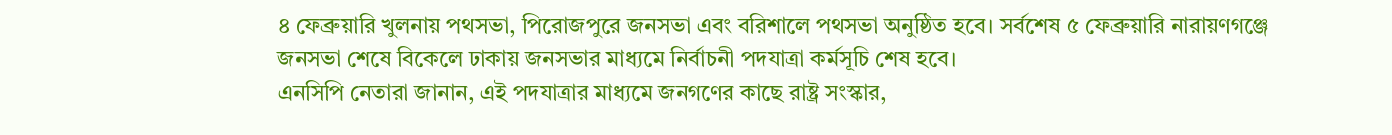৪ ফেব্রুয়ারি খুলনায় পথসভা, পিরোজপুরে জনসভা এবং বরিশালে পথসভা অনুষ্ঠিত হবে। সর্বশেষ ৫ ফেব্রুয়ারি নারায়ণগঞ্জে জনসভা শেষে বিকেলে ঢাকায় জনসভার মাধ্যমে নির্বাচনী পদযাত্রা কর্মসূচি শেষ হবে।
এনসিপি নেতারা জানান, এই পদযাত্রার মাধ্যমে জনগণের কাছে রাষ্ট্র সংস্কার,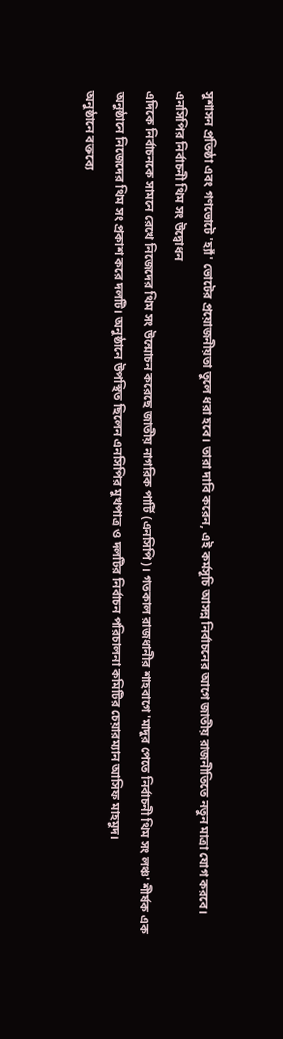সুশাসন প্রতিষ্ঠা এবং গণভোটে 'হ্যাঁ' ভোটের প্রয়োজনীয়তা তুলে ধরা হবে। তারা দাবি করেন, এই কর্মসূচি আসন্ন নির্বাচনের আগে জাতীয় রাজনীতিতে নতুন মাত্রা যোগ করবে।
এনসিপির নির্বাচনী থিম সং উদ্বোধন
এদিকে নির্বাচনকে সামনে রেখে নিজেদের থিম সং উন্মোচন করেছে জাতীয় নাগরিক পার্টি (এনসিপি)। গতকাল রাজধানীর শাহবাগে 'মাদুর পেতে নির্বাচনী থিম সং লঞ্চ' শীর্ষক এক অনুষ্ঠানে নিজেদের থিম সং প্রকাশ করে দলটি। অনুষ্ঠানে উপস্থিত ছিলেন এনসিপির মুখপাত্র ও দলটির নির্বাচন পরিচালনা কমিটির চেয়ারম্যান আসিফ মাহমুদ।
অনুষ্ঠানে বক্তব্যে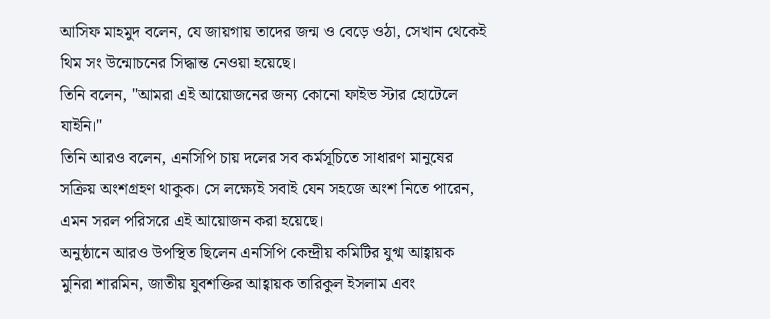আসিফ মাহমুদ বলেন, যে জায়গায় তাদের জন্ম ও বেড়ে ওঠা, সেখান থেকেই থিম সং উন্মোচনের সিদ্ধান্ত নেওয়া হয়েছে।
তিনি বলেন, "আমরা এই আয়োজনের জন্য কোনো ফাইভ স্টার হোটেলে যাইনি।"
তিনি আরও বলেন, এনসিপি চায় দলের সব কর্মসূচিতে সাধারণ মানুষের সক্রিয় অংশগ্রহণ থাকুক। সে লক্ষ্যেই সবাই যেন সহজে অংশ নিতে পারেন, এমন সরল পরিসরে এই আয়োজন করা হয়েছে।
অনুষ্ঠানে আরও উপস্থিত ছিলেন এনসিপি কেন্দ্রীয় কমিটির যুগ্ম আহ্বায়ক মুনিরা শারমিন, জাতীয় যুবশক্তির আহ্বায়ক তারিকুল ইসলাম এবং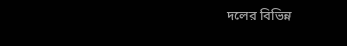দলের বিভিন্ন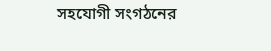সহযোগী সংগঠনের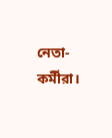নেতা-কর্মীরা।